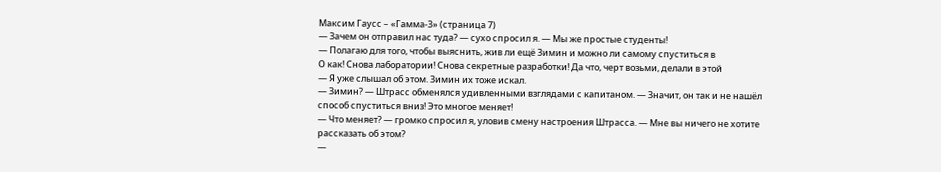Максим Гаусс – «Гамма-3» (страница 7)
— Зачем он отправил нас туда? — сухо спросил я. — Мы же простые студенты!
— Полагаю для того, чтобы выяснить, жив ли ещё Зимин и можно ли самому спуститься в
О как! Снова лаборатории! Снова секретные разработки! Да что, черт возьми, делали в этой
— Я уже слышал об этом. Зимин их тоже искал.
— Зимин? — Штрасс обменялся удивленными взглядами с капитаном. — Значит, он так и не нашёл способ спуститься вниз! Это многое меняет!
— Что меняет? — громко спросил я, уловив смену настроения Штрасса. — Мне вы ничего не хотите рассказать об этом?
—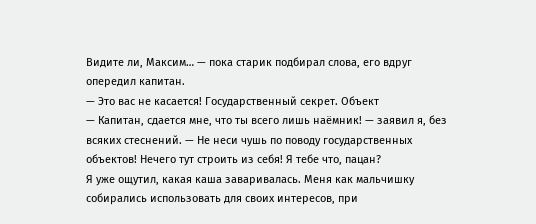Видите ли, Максим… — пока старик подбирал слова, его вдруг опередил капитан.
— Это вас не касается! Государственный секрет. Объект
— Капитан, сдается мне, что ты всего лишь наёмник! — заявил я, без всяких стеснений. — Не неси чушь по поводу государственных объектов! Нечего тут строить из себя! Я тебе что, пацан?
Я уже ощутил, какая каша заваривалась. Меня как мальчишку собирались использовать для своих интересов, при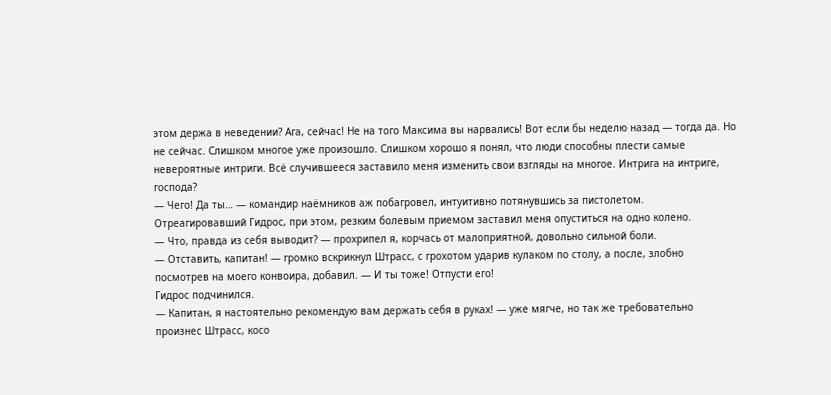этом держа в неведении? Ага, сейчас! Не на того Максима вы нарвались! Вот если бы неделю назад — тогда да. Но не сейчас. Слишком многое уже произошло. Слишком хорошо я понял, что люди способны плести самые невероятные интриги. Всё случившееся заставило меня изменить свои взгляды на многое. Интрига на интриге, господа?
— Чего! Да ты… — командир наёмников аж побагровел, интуитивно потянувшись за пистолетом. Отреагировавший Гидрос, при этом, резким болевым приемом заставил меня опуститься на одно колено.
— Что, правда из себя выводит? — прохрипел я, корчась от малоприятной, довольно сильной боли.
— Отставить, капитан! — громко вскрикнул Штрасс, с грохотом ударив кулаком по столу, а после, злобно посмотрев на моего конвоира, добавил. — И ты тоже! Отпусти его!
Гидрос подчинился.
— Капитан, я настоятельно рекомендую вам держать себя в руках! — уже мягче, но так же требовательно произнес Штрасс, косо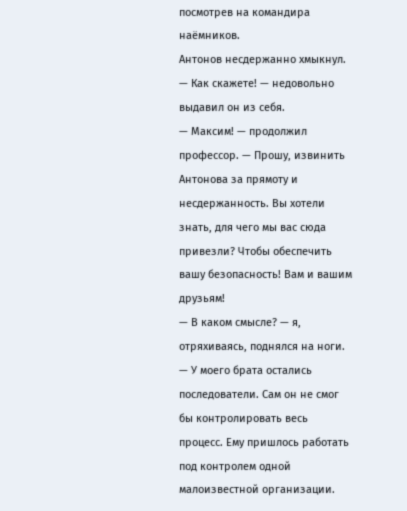посмотрев на командира наёмников.
Антонов несдержанно хмыкнул.
— Как скажете! — недовольно выдавил он из себя.
— Максим! — продолжил профессор. — Прошу, извинить Антонова за прямоту и несдержанность. Вы хотели знать, для чего мы вас сюда привезли? Чтобы обеспечить вашу безопасность! Вам и вашим друзьям!
— В каком смысле? — я, отряхиваясь, поднялся на ноги.
— У моего брата остались последователи. Сам он не смог бы контролировать весь процесс. Ему пришлось работать под контролем одной малоизвестной организации.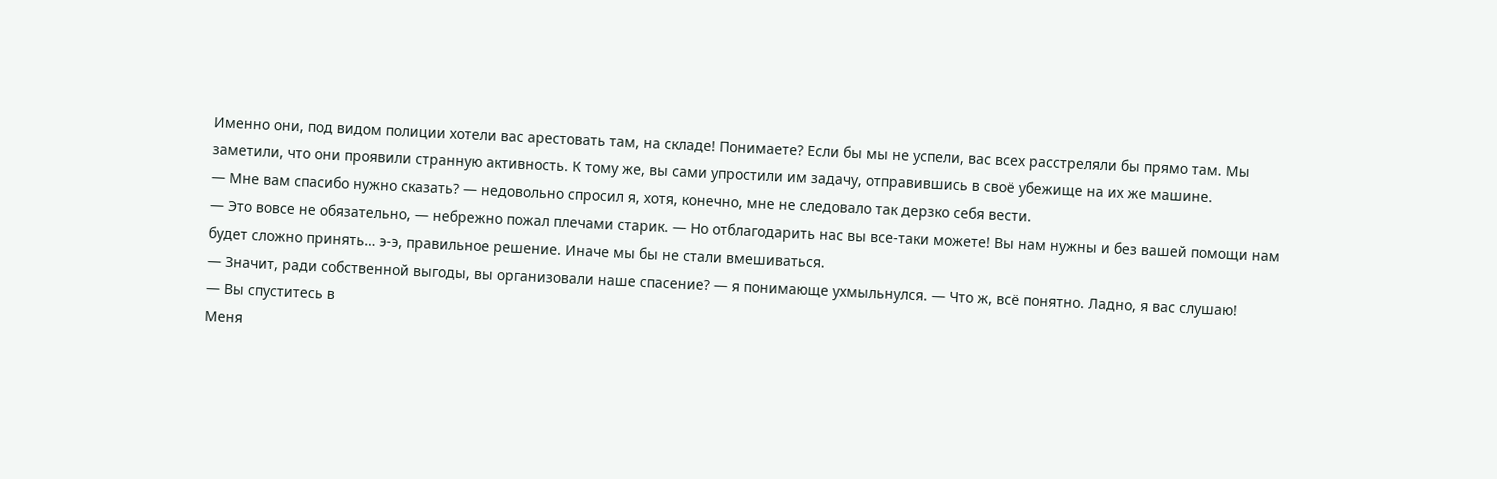Именно они, под видом полиции хотели вас арестовать там, на складе! Понимаете? Если бы мы не успели, вас всех расстреляли бы прямо там. Мы заметили, что они проявили странную активность. К тому же, вы сами упростили им задачу, отправившись в своё убежище на их же машине.
— Мне вам спасибо нужно сказать? — недовольно спросил я, хотя, конечно, мне не следовало так дерзко себя вести.
— Это вовсе не обязательно, — небрежно пожал плечами старик. — Но отблагодарить нас вы все-таки можете! Вы нам нужны и без вашей помощи нам будет сложно принять… э-э, правильное решение. Иначе мы бы не стали вмешиваться.
— Значит, ради собственной выгоды, вы организовали наше спасение? — я понимающе ухмыльнулся. — Что ж, всё понятно. Ладно, я вас слушаю!
— Вы спуститесь в
Меня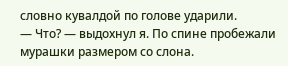словно кувалдой по голове ударили.
— Что? — выдохнул я. По спине пробежали мурашки размером со слона.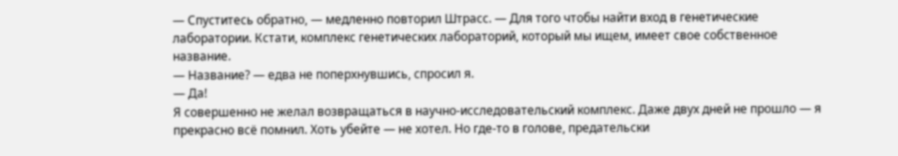— Спуститесь обратно, — медленно повторил Штрасс. — Для того чтобы найти вход в генетические лаборатории. Кстати, комплекс генетических лабораторий, который мы ищем, имеет свое собственное название.
— Название? — едва не поперхнувшись, спросил я.
— Да!
Я совершенно не желал возвращаться в научно-исследовательский комплекс. Даже двух дней не прошло — я прекрасно всё помнил. Хоть убейте — не хотел. Но где-то в голове, предательски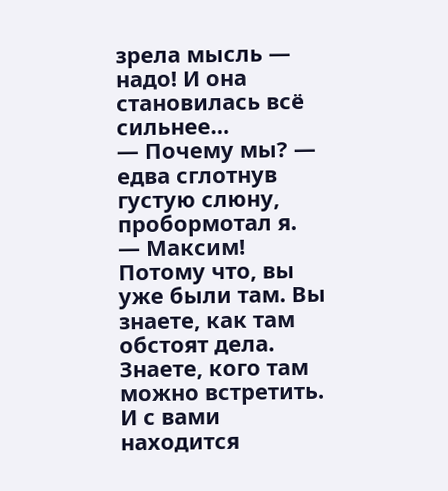зрела мысль — надо! И она становилась всё сильнее…
— Почему мы? — едва сглотнув густую слюну, пробормотал я.
— Максим! Потому что, вы уже были там. Вы знаете, как там обстоят дела. Знаете, кого там можно встретить. И с вами находится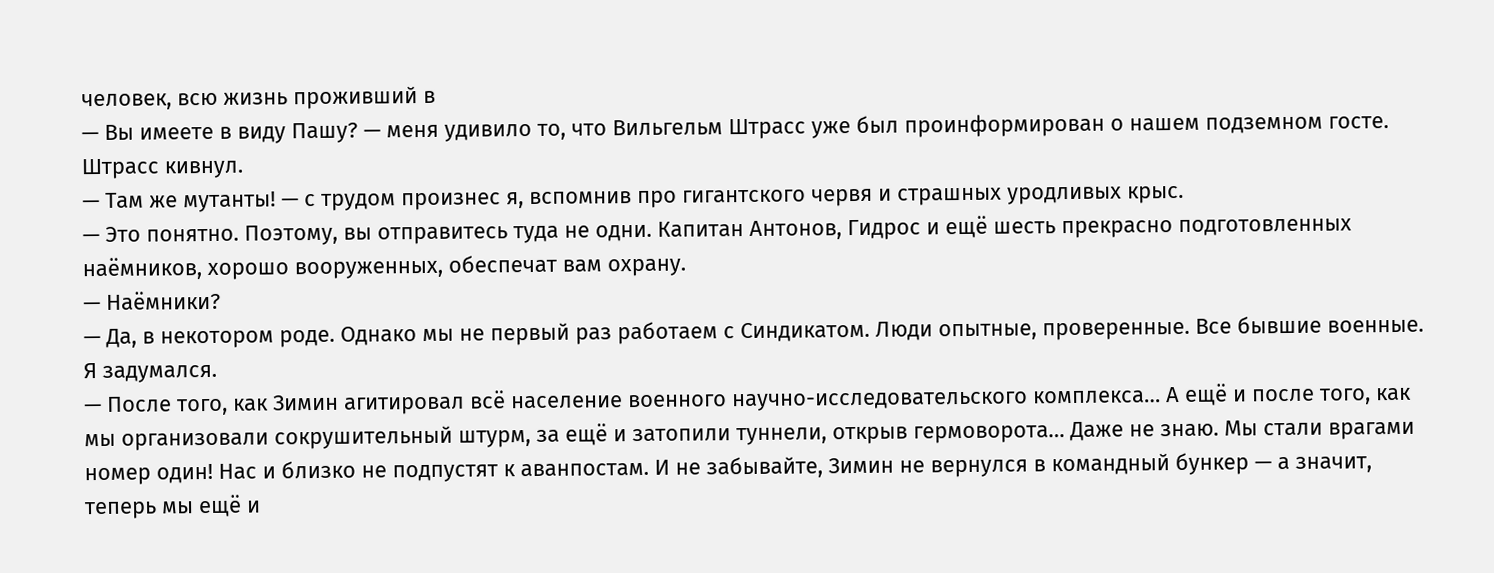человек, всю жизнь проживший в
— Вы имеете в виду Пашу? — меня удивило то, что Вильгельм Штрасс уже был проинформирован о нашем подземном госте.
Штрасс кивнул.
— Там же мутанты! — с трудом произнес я, вспомнив про гигантского червя и страшных уродливых крыс.
— Это понятно. Поэтому, вы отправитесь туда не одни. Капитан Антонов, Гидрос и ещё шесть прекрасно подготовленных наёмников, хорошо вооруженных, обеспечат вам охрану.
— Наёмники?
— Да, в некотором роде. Однако мы не первый раз работаем с Синдикатом. Люди опытные, проверенные. Все бывшие военные.
Я задумался.
— После того, как Зимин агитировал всё население военного научно-исследовательского комплекса… А ещё и после того, как мы организовали сокрушительный штурм, за ещё и затопили туннели, открыв гермоворота… Даже не знаю. Мы стали врагами номер один! Нас и близко не подпустят к аванпостам. И не забывайте, Зимин не вернулся в командный бункер — а значит, теперь мы ещё и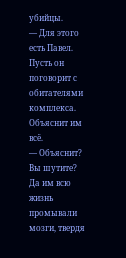убийцы.
— Для этого есть Павел. Пусть он поговорит с обитателями комплекса. Объяснит им всё.
— Объяснит? Вы шутите? Да им всю жизнь промывали мозги, твердя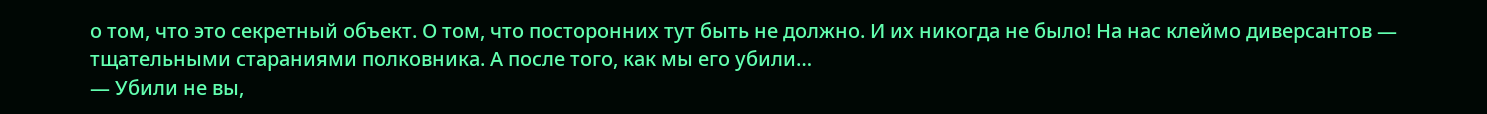о том, что это секретный объект. О том, что посторонних тут быть не должно. И их никогда не было! На нас клеймо диверсантов — тщательными стараниями полковника. А после того, как мы его убили…
— Убили не вы,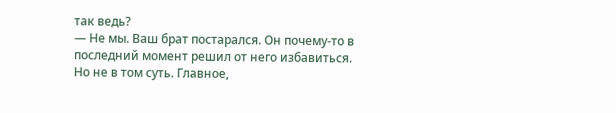так ведь?
— Не мы. Ваш брат постарался. Он почему-то в последний момент решил от него избавиться. Но не в том суть. Главное,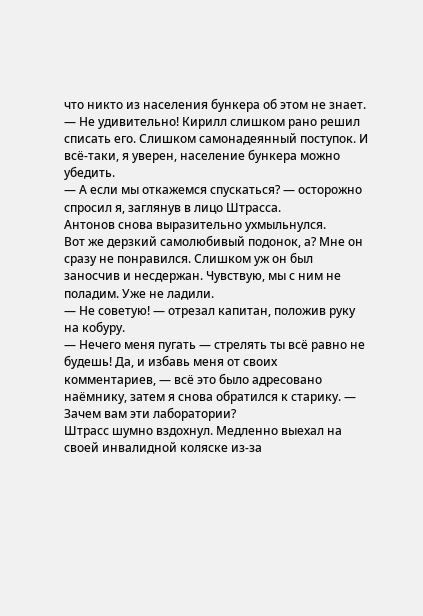что никто из населения бункера об этом не знает.
— Не удивительно! Кирилл слишком рано решил списать его. Слишком самонадеянный поступок. И всё-таки, я уверен, население бункера можно убедить.
— А если мы откажемся спускаться? — осторожно спросил я, заглянув в лицо Штрасса.
Антонов снова выразительно ухмыльнулся.
Вот же дерзкий самолюбивый подонок, а? Мне он сразу не понравился. Слишком уж он был заносчив и несдержан. Чувствую, мы с ним не поладим. Уже не ладили.
— Не советую! — отрезал капитан, положив руку на кобуру.
— Нечего меня пугать — стрелять ты всё равно не будешь! Да, и избавь меня от своих комментариев, — всё это было адресовано наёмнику, затем я снова обратился к старику. — Зачем вам эти лаборатории?
Штрасс шумно вздохнул. Медленно выехал на своей инвалидной коляске из-за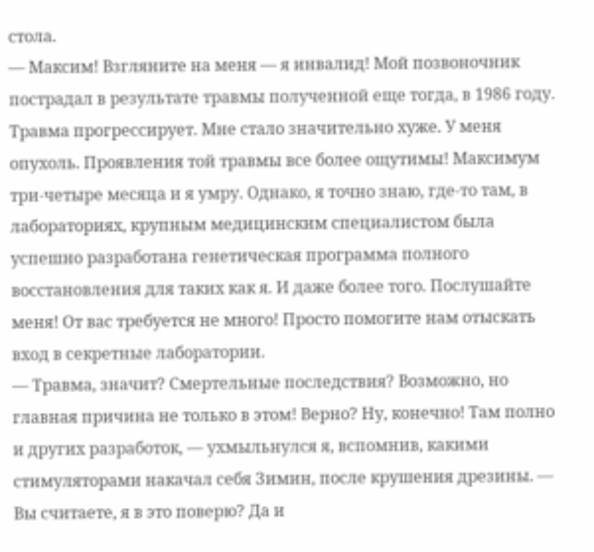стола.
— Максим! Взгляните на меня — я инвалид! Мой позвоночник пострадал в результате травмы полученной еще тогда, в 1986 году. Травма прогрессирует. Мне стало значительно хуже. У меня опухоль. Проявления той травмы все более ощутимы! Максимум три-четыре месяца и я умру. Однако, я точно знаю, где-то там, в лабораториях, крупным медицинским специалистом была успешно разработана генетическая программа полного восстановления для таких как я. И даже более того. Послушайте меня! От вас требуется не много! Просто помогите нам отыскать вход в секретные лаборатории.
— Травма, значит? Смертельные последствия? Возможно, но главная причина не только в этом! Верно? Ну, конечно! Там полно и других разработок, — ухмыльнулся я, вспомнив, какими стимуляторами накачал себя Зимин, после крушения дрезины. — Вы считаете, я в это поверю? Да и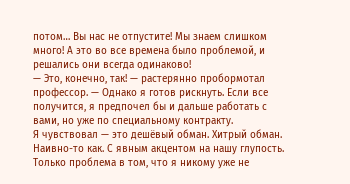потом… Вы нас не отпустите! Мы знаем слишком много! А это во все времена было проблемой, и решались они всегда одинаково!
— Это, конечно, так! — растерянно пробормотал профессор. — Однако я готов рискнуть. Если все получится, я предпочел бы и дальше работать с вами, но уже по специальному контракту.
Я чувствовал — это дешёвый обман. Хитрый обман. Наивно-то как. С явным акцентом на нашу глупость. Только проблема в том, что я никому уже не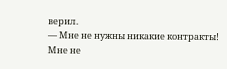верил.
— Мне не нужны никакие контракты!
Мне не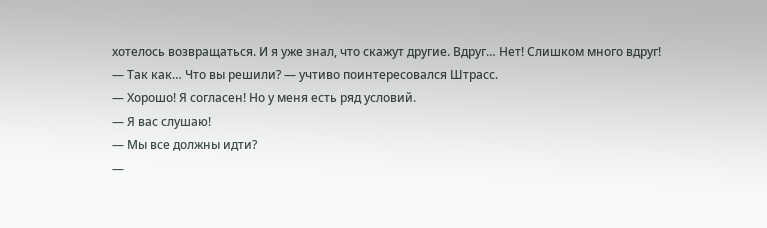хотелось возвращаться. И я уже знал, что скажут другие. Вдруг… Нет! Слишком много вдруг!
— Так как… Что вы решили? — учтиво поинтересовался Штрасс.
— Хорошо! Я согласен! Но у меня есть ряд условий.
— Я вас слушаю!
— Мы все должны идти?
—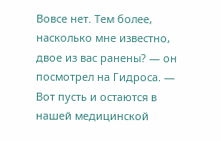Вовсе нет. Тем более, насколько мне известно, двое из вас ранены? — он посмотрел на Гидроса. — Вот пусть и остаются в нашей медицинской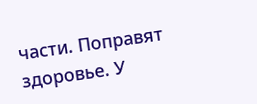части. Поправят здоровье. У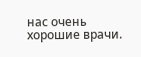нас очень хорошие врачи.